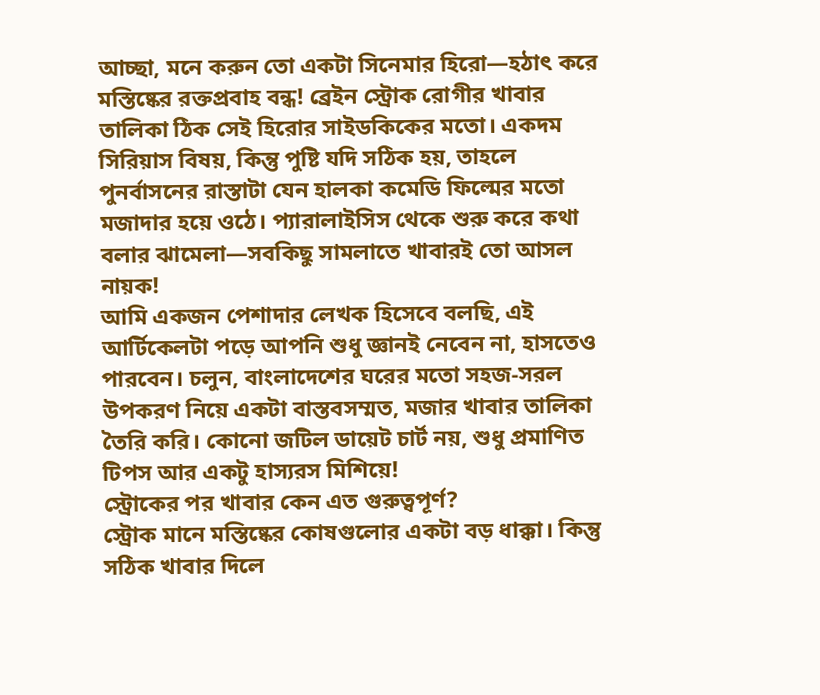আচ্ছা, মনে করুন তো একটা সিনেমার হিরো—হঠাৎ করে মস্তিষ্কের রক্তপ্রবাহ বন্ধ! ব্রেইন স্ট্রোক রোগীর খাবার তালিকা ঠিক সেই হিরোর সাইডকিকের মতো। একদম সিরিয়াস বিষয়, কিন্তু পুষ্টি যদি সঠিক হয়, তাহলে পুনর্বাসনের রাস্তাটা যেন হালকা কমেডি ফিল্মের মতো মজাদার হয়ে ওঠে। প্যারালাইসিস থেকে শুরু করে কথা বলার ঝামেলা—সবকিছু সামলাতে খাবারই তো আসল নায়ক!
আমি একজন পেশাদার লেখক হিসেবে বলছি, এই আর্টিকেলটা পড়ে আপনি শুধু জ্ঞানই নেবেন না, হাসতেও পারবেন। চলুন, বাংলাদেশের ঘরের মতো সহজ-সরল উপকরণ নিয়ে একটা বাস্তবসম্মত, মজার খাবার তালিকা তৈরি করি। কোনো জটিল ডায়েট চার্ট নয়, শুধু প্রমাণিত টিপস আর একটু হাস্যরস মিশিয়ে!
স্ট্রোকের পর খাবার কেন এত গুরুত্বপূর্ণ?
স্ট্রোক মানে মস্তিষ্কের কোষগুলোর একটা বড় ধাক্কা। কিন্তু সঠিক খাবার দিলে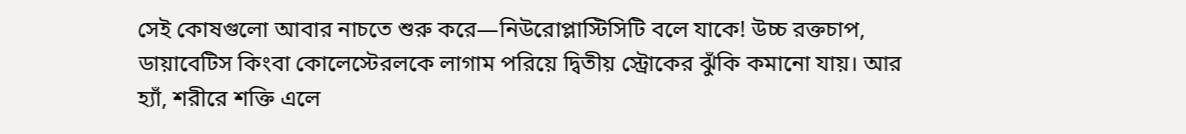সেই কোষগুলো আবার নাচতে শুরু করে—নিউরোপ্লাস্টিসিটি বলে যাকে! উচ্চ রক্তচাপ, ডায়াবেটিস কিংবা কোলেস্টেরলকে লাগাম পরিয়ে দ্বিতীয় স্ট্রোকের ঝুঁকি কমানো যায়। আর হ্যাঁ, শরীরে শক্তি এলে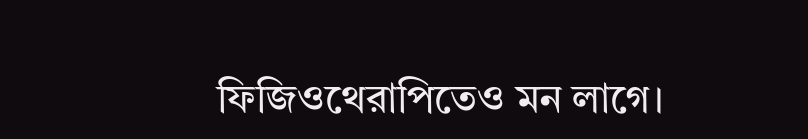ফিজিওথেরাপিতেও মন লাগে।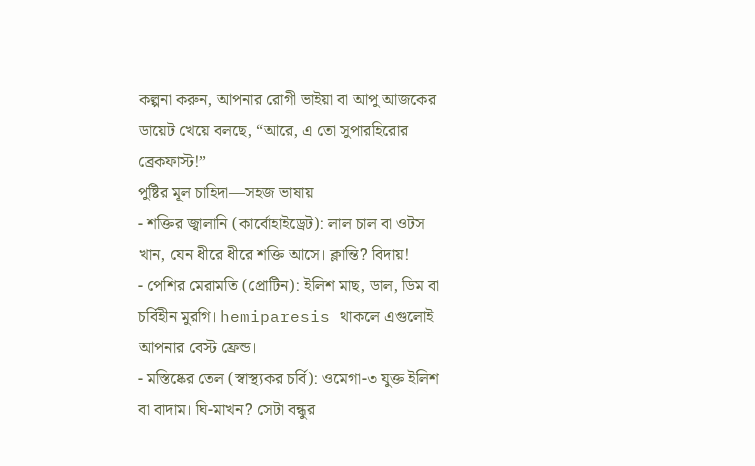কল্পনা করুন, আপনার রোগী ভাইয়া বা আপু আজকের ডায়েট খেয়ে বলছে, “আরে, এ তো সুপারহিরোর ব্রেকফাস্ট!”
পুষ্টির মূল চাহিদা—সহজ ভাষায়
- শক্তির জ্বালানি (কার্বোহাইড্রেট): লাল চাল বা ওটস খান, যেন ধীরে ধীরে শক্তি আসে। ক্লান্তি? বিদায়!
- পেশির মেরামতি (প্রোটিন): ইলিশ মাছ, ডাল, ডিম বা চর্বিহীন মুরগি। hemiparesis থাকলে এগুলোই আপনার বেস্ট ফ্রেন্ড।
- মস্তিষ্কের তেল (স্বাস্থ্যকর চর্বি): ওমেগা-৩ যুক্ত ইলিশ বা বাদাম। ঘি-মাখন? সেটা বন্ধুর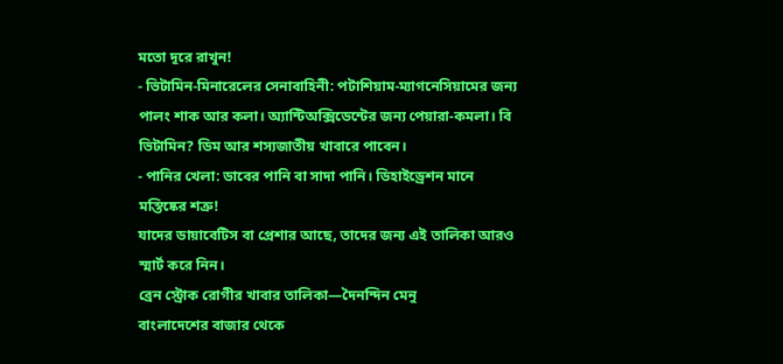মতো দূরে রাখুন!
- ভিটামিন-মিনারেলের সেনাবাহিনী: পটাশিয়াম-ম্যাগনেসিয়ামের জন্য পালং শাক আর কলা। অ্যান্টিঅক্সিডেন্টের জন্য পেয়ারা-কমলা। বি ভিটামিন? ডিম আর শস্যজাতীয় খাবারে পাবেন।
- পানির খেলা: ডাবের পানি বা সাদা পানি। ডিহাইড্রেশন মানে মস্তিষ্কের শত্রু!
যাদের ডায়াবেটিস বা প্রেশার আছে, তাদের জন্য এই তালিকা আরও স্মার্ট করে নিন।
ব্রেন স্ট্রোক রোগীর খাবার তালিকা—দৈনন্দিন মেনু
বাংলাদেশের বাজার থেকে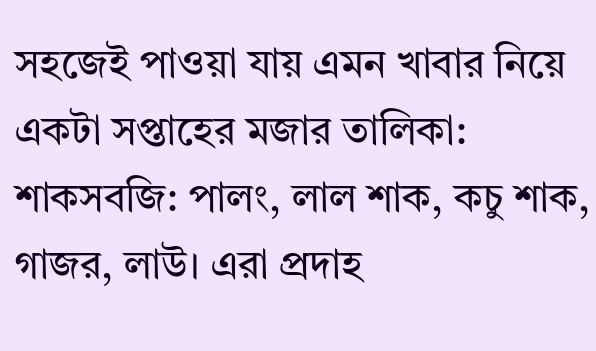সহজেই পাওয়া যায় এমন খাবার নিয়ে একটা সপ্তাহের মজার তালিকা:
শাকসবজি: পালং, লাল শাক, কচু শাক, গাজর, লাউ। এরা প্রদাহ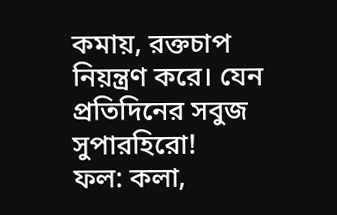কমায়, রক্তচাপ নিয়ন্ত্রণ করে। যেন প্রতিদিনের সবুজ সুপারহিরো!
ফল: কলা,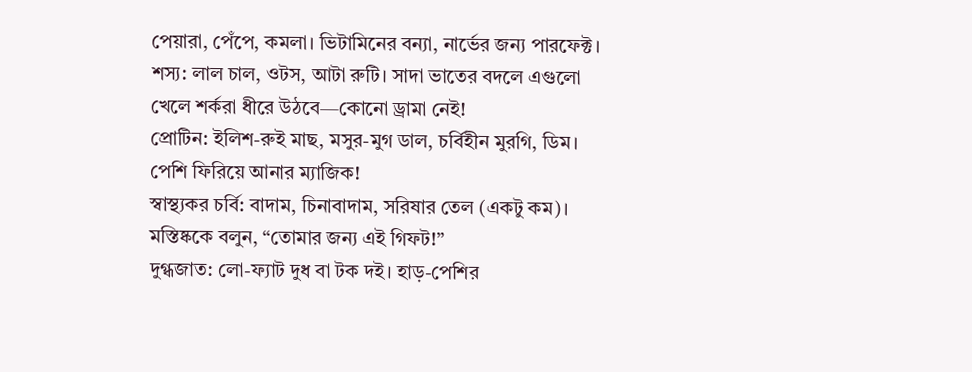পেয়ারা, পেঁপে, কমলা। ভিটামিনের বন্যা, নার্ভের জন্য পারফেক্ট।
শস্য: লাল চাল, ওটস, আটা রুটি। সাদা ভাতের বদলে এগুলো খেলে শর্করা ধীরে উঠবে—কোনো ড্রামা নেই!
প্রোটিন: ইলিশ-রুই মাছ, মসুর-মুগ ডাল, চর্বিহীন মুরগি, ডিম। পেশি ফিরিয়ে আনার ম্যাজিক!
স্বাস্থ্যকর চর্বি: বাদাম, চিনাবাদাম, সরিষার তেল (একটু কম)। মস্তিষ্ককে বলুন, “তোমার জন্য এই গিফট!”
দুগ্ধজাত: লো-ফ্যাট দুধ বা টক দই। হাড়-পেশির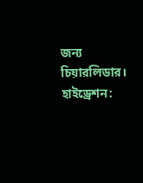জন্য চিয়ারলিডার।
হাইড্রেশন: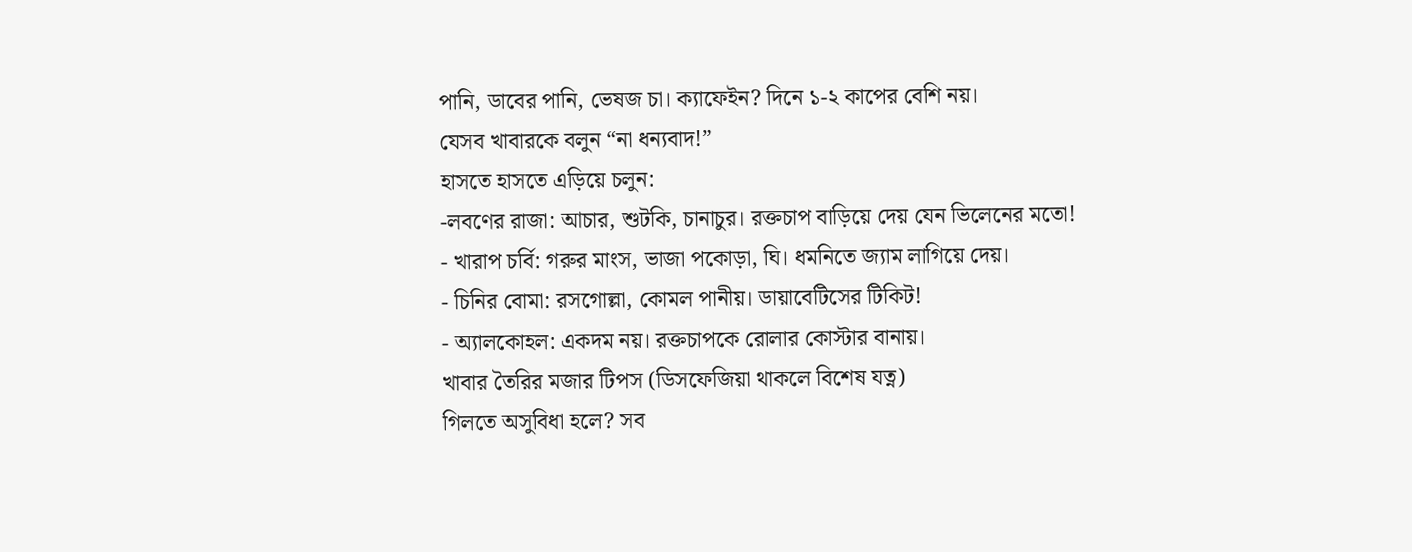পানি, ডাবের পানি, ভেষজ চা। ক্যাফেইন? দিনে ১-২ কাপের বেশি নয়।
যেসব খাবারকে বলুন “না ধন্যবাদ!”
হাসতে হাসতে এড়িয়ে চলুন:
-লবণের রাজা: আচার, শুটকি, চানাচুর। রক্তচাপ বাড়িয়ে দেয় যেন ভিলেনের মতো!
- খারাপ চর্বি: গরুর মাংস, ভাজা পকোড়া, ঘি। ধমনিতে জ্যাম লাগিয়ে দেয়।
- চিনির বোমা: রসগোল্লা, কোমল পানীয়। ডায়াবেটিসের টিকিট!
- অ্যালকোহল: একদম নয়। রক্তচাপকে রোলার কোস্টার বানায়।
খাবার তৈরির মজার টিপস (ডিসফেজিয়া থাকলে বিশেষ যত্ন)
গিলতে অসুবিধা হলে? সব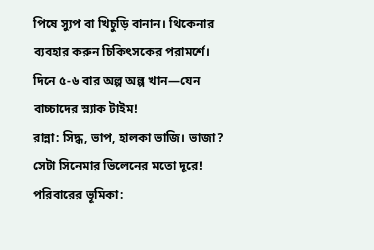পিষে স্যুপ বা খিচুড়ি বানান। থিকেনার ব্যবহার করুন চিকিৎসকের পরামর্শে।
দিনে ৫-৬ বার অল্প অল্প খান—যেন বাচ্চাদের স্ন্যাক টাইম!
রান্না: সিদ্ধ, ভাপ, হালকা ভাজি। ভাজা? সেটা সিনেমার ভিলেনের মতো দূরে!
পরিবারের ভূমিকা: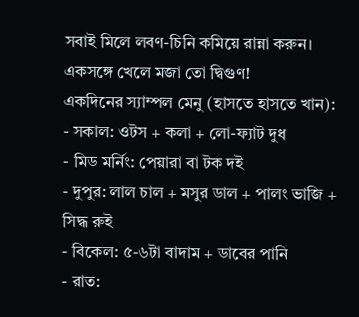সবাই মিলে লবণ-চিনি কমিয়ে রান্না করুন। একসঙ্গে খেলে মজা তো দ্বিগুণ!
একদিনের স্যাম্পল মেনু (হাসতে হাসতে খান):
- সকাল: ওটস + কলা + লো-ফ্যাট দুধ
- মিড মর্নিং: পেয়ারা বা টক দই
- দুপুর: লাল চাল + মসুর ডাল + পালং ভাজি + সিদ্ধ রুই
- বিকেল: ৫-৬টা বাদাম + ডাবের পানি
- রাত: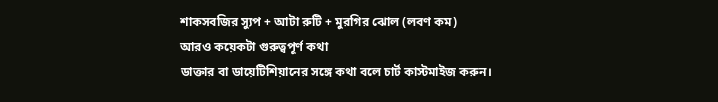শাকসবজির স্যুপ + আটা রুটি + মুরগির ঝোল (লবণ কম)
আরও কয়েকটা গুরুত্বপূর্ণ কথা
ডাক্তার বা ডায়েটিশিয়ানের সঙ্গে কথা বলে চার্ট কাস্টমাইজ করুন।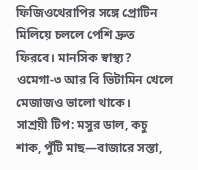ফিজিওথেরাপির সঙ্গে প্রোটিন মিলিয়ে চললে পেশি দ্রুত ফিরবে। মানসিক স্বাস্থ্য? ওমেগা-৩ আর বি ভিটামিন খেলে মেজাজও ভালো থাকে।
সাশ্রয়ী টিপ: মসুর ডাল, কচু শাক, পুঁটি মাছ—বাজারে সস্তা,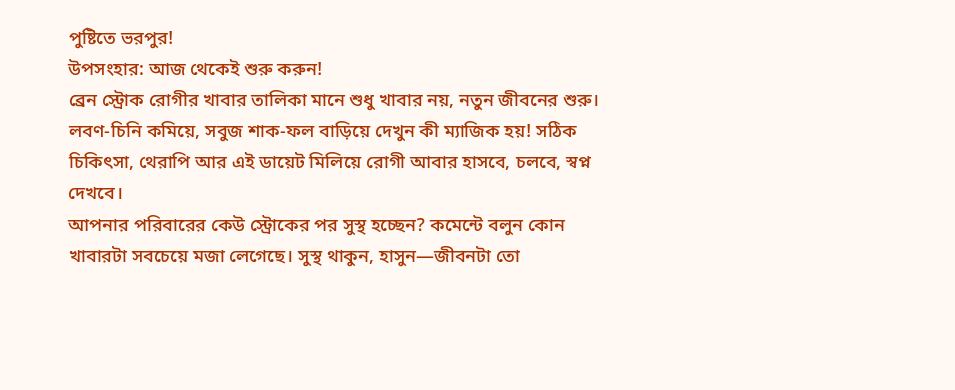পুষ্টিতে ভরপুর!
উপসংহার: আজ থেকেই শুরু করুন!
ব্রেন স্ট্রোক রোগীর খাবার তালিকা মানে শুধু খাবার নয়, নতুন জীবনের শুরু। লবণ-চিনি কমিয়ে, সবুজ শাক-ফল বাড়িয়ে দেখুন কী ম্যাজিক হয়! সঠিক চিকিৎসা, থেরাপি আর এই ডায়েট মিলিয়ে রোগী আবার হাসবে, চলবে, স্বপ্ন দেখবে।
আপনার পরিবারের কেউ স্ট্রোকের পর সুস্থ হচ্ছেন? কমেন্টে বলুন কোন খাবারটা সবচেয়ে মজা লেগেছে। সুস্থ থাকুন, হাসুন—জীবনটা তো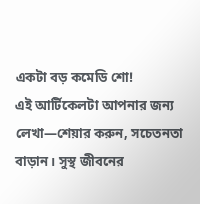একটা বড় কমেডি শো!
এই আর্টিকেলটা আপনার জন্য লেখা—শেয়ার করুন, সচেতনতা বাড়ান। সুস্থ জীবনের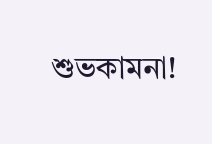শুভকামনা!